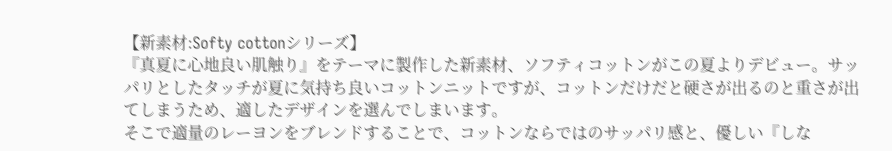【新素材:Softy cottonシリーズ】
『真夏に心地良い肌触り』をテーマに製作した新素材、ソフティコットンがこの夏よりデビュー。サッパリとしたタッチが夏に気持ち良いコットンニットですが、コットンだけだと硬さが出るのと重さが出てしまうため、適したデザインを選んでしまいます。
そこで適量のレーヨンをブレンドすることで、コットンならではのサッパリ感と、優しい『しな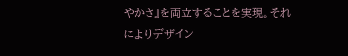やかさ』を両立することを実現。それによりデザイン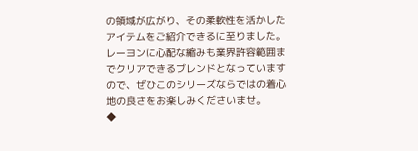の領域が広がり、その柔軟性を活かしたアイテムをご紹介できるに至りました。
レーヨンに心配な縮みも業界許容範囲までクリアできるブレンドとなっていますので、ぜひこのシリーズならではの着心地の良さをお楽しみくださいませ。
◆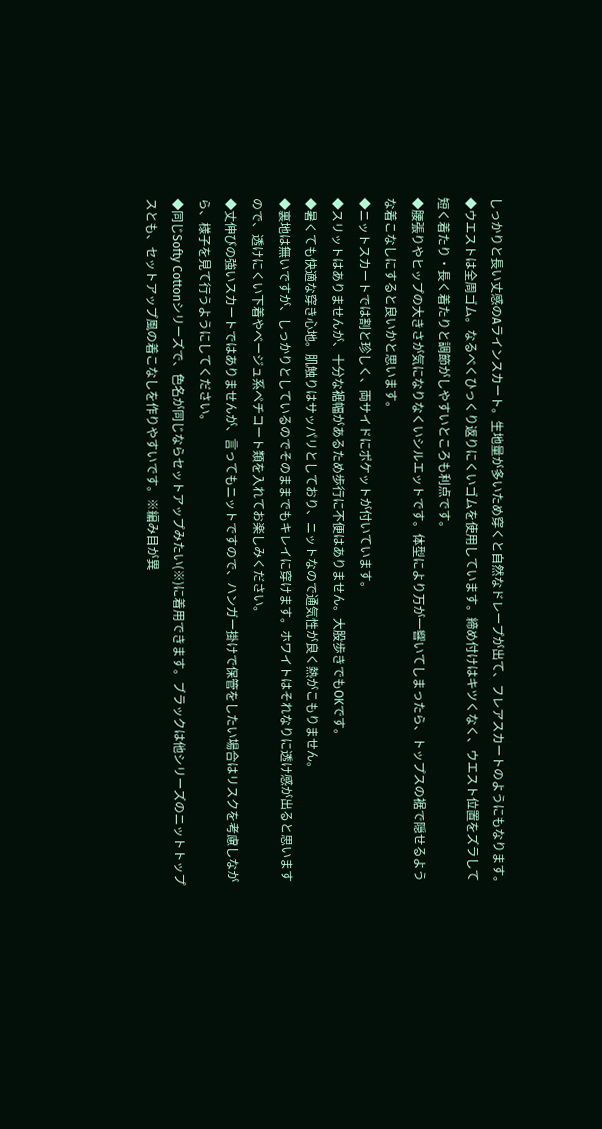しっかりと長い丈感のAラインスカート。生地量が多いため穿くと自然なドレープが出て、フレアスカートのようにもなります。
◆ウエストは全周ゴム。なるべくひっくり返りにくいゴムを使用しています。締め付けはキツくなく、ウエスト位置をズラして短く着たり・長く着たりと調節がしやすいところも利点です。
◆腰張りやヒップの大きさが気になりなくいシルエットです。体型により万が一響いてしまったら、トップスの裾で隠せるような着こなしにすると良いかと思います。
◆ニットスカートでは割と珍しく、両サイドにポケットが付いています。
◆スリットはありませんが、十分な裾幅があるため歩行に不便はありません。大股歩きでもOKです。
◆暑くても快適な穿き心地。肌触りはサッパリとしており、ニットなので通気性が良く熱がこもりません。
◆裏地は無いですが、しっかりとしているのでそのままでもキレイに穿けます。ホワイトはそれなりに透け感が出ると思いますので、透けにくい下着やベージュ系ペチコート類を入れてお楽しみください。
◆丈伸びの強いスカートではありませんが、言ってもニットですので、ハンガー掛けで保管をしたい場合はリスクを考慮しながら、様子を見て行うようにしてください。
◆同じSofty Cottonシリーズで、色名が同じならセットアップみたい(※)に着用できます。ブラックは他シリーズのニットトップスとも、セットアップ風の着こなしを作りやすいです。※編み目が異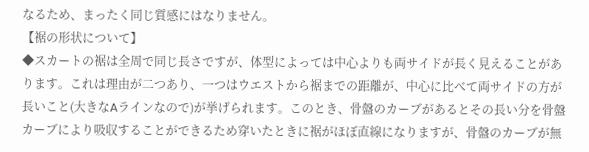なるため、まったく同じ質感にはなりません。
【裾の形状について】
◆スカートの裾は全周で同じ長さですが、体型によっては中心よりも両サイドが長く見えることがあります。これは理由が二つあり、一つはウエストから裾までの距離が、中心に比べて両サイドの方が長いこと(大きなAラインなので)が挙げられます。このとき、骨盤のカーブがあるとその長い分を骨盤カーブにより吸収することができるため穿いたときに裾がほぼ直線になりますが、骨盤のカーブが無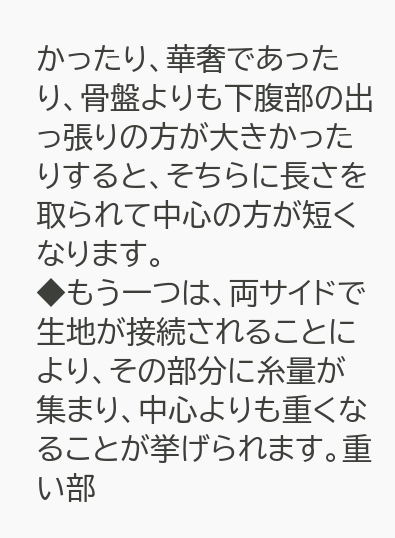かったり、華奢であったり、骨盤よりも下腹部の出っ張りの方が大きかったりすると、そちらに長さを取られて中心の方が短くなります。
◆もう一つは、両サイドで生地が接続されることにより、その部分に糸量が集まり、中心よりも重くなることが挙げられます。重い部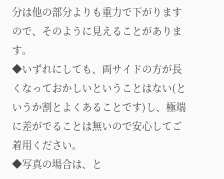分は他の部分よりも重力で下がりますので、そのように見えることがあります。
◆いずれにしても、両サイドの方が長くなっておかしいということはない(というか割とよくあることです)し、極端に差がでることは無いので安心してご着用ください。
◆写真の場合は、と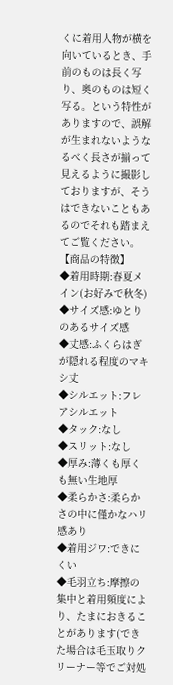くに着用人物が横を向いているとき、手前のものは長く写り、奥のものは短く写る。という特性がありますので、誤解が生まれないようなるべく長さが揃って見えるように撮影しておりますが、そうはできないこともあるのでそれも踏まえてご覧ください。
【商品の特徴】
◆着用時期:春夏メイン(お好みで秋冬)
◆サイズ感:ゆとりのあるサイズ感
◆丈感:ふくらはぎが隠れる程度のマキシ丈
◆シルエット:フレアシルエット
◆タック:なし
◆スリット:なし
◆厚み:薄くも厚くも無い生地厚
◆柔らかさ:柔らかさの中に僅かなハリ感あり
◆着用ジワ:できにくい
◆毛羽立ち:摩擦の集中と着用頻度により、たまにおきることがあります(できた場合は毛玉取りクリーナー等でご対処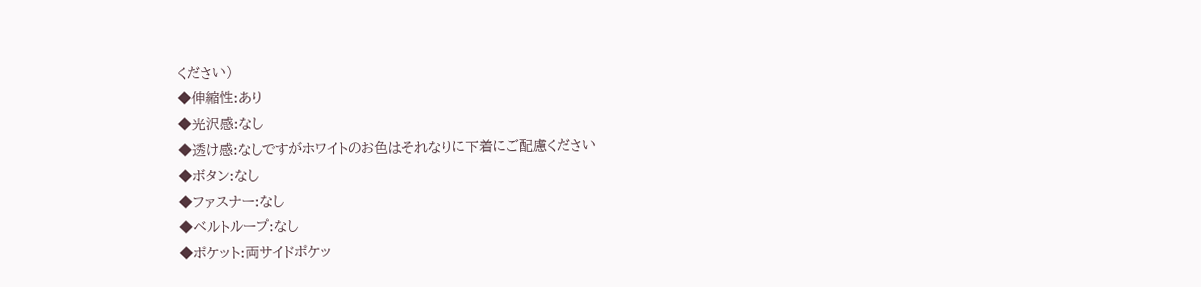ください)
◆伸縮性:あり
◆光沢感:なし
◆透け感:なしですがホワイトのお色はそれなりに下着にご配慮ください
◆ボタン:なし
◆ファスナー:なし
◆ベルトループ:なし
◆ポケット:両サイドポケッ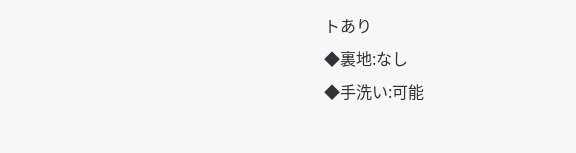トあり
◆裏地:なし
◆手洗い:可能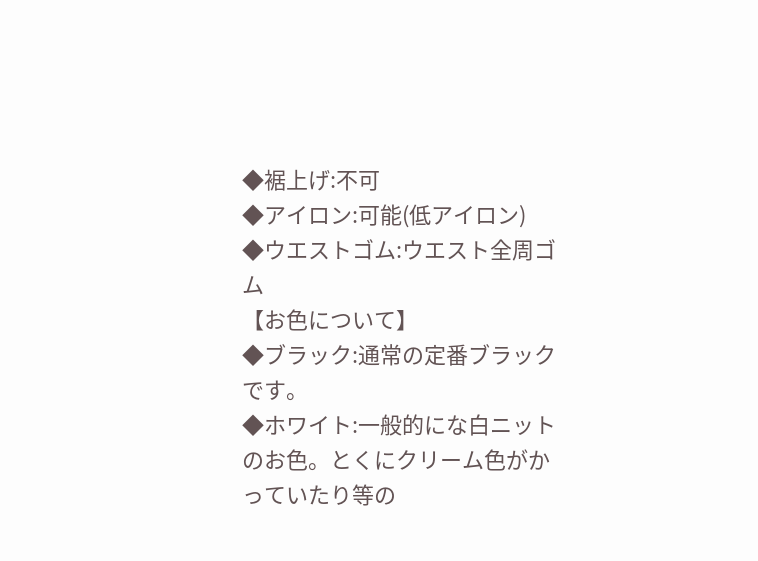◆裾上げ:不可
◆アイロン:可能(低アイロン)
◆ウエストゴム:ウエスト全周ゴム
【お色について】
◆ブラック:通常の定番ブラックです。
◆ホワイト:一般的にな白ニットのお色。とくにクリーム色がかっていたり等の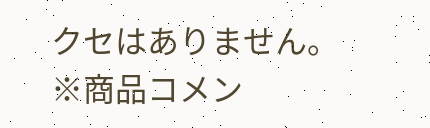クセはありません。
※商品コメン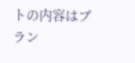トの内容はブラン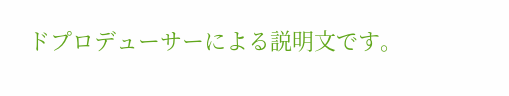ドプロデューサーによる説明文です。